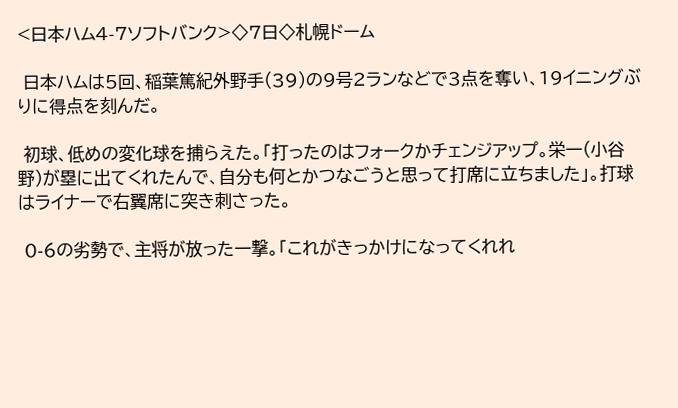<日本ハム4-7ソフトバンク>◇7日◇札幌ドーム

 日本ハムは5回、稲葉篤紀外野手(39)の9号2ランなどで3点を奪い、19イニングぶりに得点を刻んだ。

 初球、低めの変化球を捕らえた。「打ったのはフォークかチェンジアップ。栄一(小谷野)が塁に出てくれたんで、自分も何とかつなごうと思って打席に立ちました」。打球はライナーで右翼席に突き刺さった。

 0-6の劣勢で、主将が放った一撃。「これがきっかけになってくれれ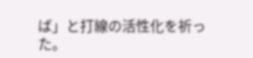ば」と打線の活性化を祈った。